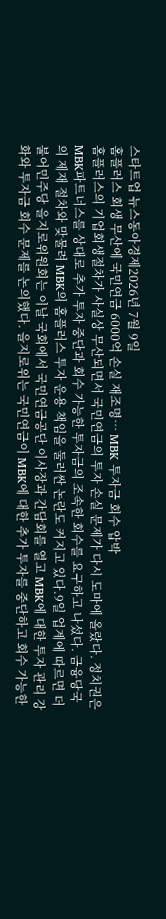스타트업 뉴스동아경제2026년 7월 9일
홈플러스 회생 무산에 국민연금 6000억 손실 재조명… MBK 투자금 회수 압박
홈플러스의 기업회생절차가 사실상 무산되면서 국민연금의 투자 손실 문제가 다시 도마에 올랐다. 정치권은 MBK파트너스를 상대로 추가 투자 중단과 회수 가능한 투자금의 조속한 회수를 요구하고 나섰다. 금융당국의 제재 절차와 맞물려 MBK의 홈플러스 투자 운용 책임을 둘러싼 논란도 커지고 있다.9일 업계에 따르면 더불어민주당 을지로위원회는 이날 국회에서 국민연금공단 이사장과 간담회를 열고 MBK에 대한 투자 관리 강화와 투자금 회수 문제를 논의했다. 을지로위는 국민연금이 MBK에 대한 추가 투자를 중단하고 회수 가능한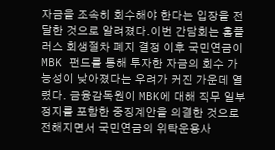자금을 조속히 회수해야 한다는 입장을 전달한 것으로 알려졌다.이번 간담회는 홈플러스 회생절차 폐지 결정 이후 국민연금이 MBK 펀드를 통해 투자한 자금의 회수 가능성이 낮아졌다는 우려가 커진 가운데 열렸다. 금융감독원이 MBK에 대해 직무 일부정지를 포함한 중징계안을 의결한 것으로 전해지면서 국민연금의 위탁운용사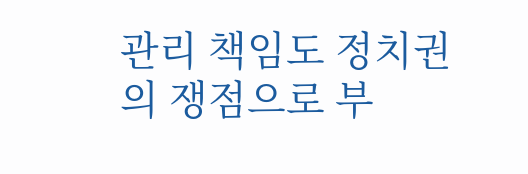관리 책임도 정치권의 쟁점으로 부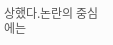상했다.논란의 중심에는